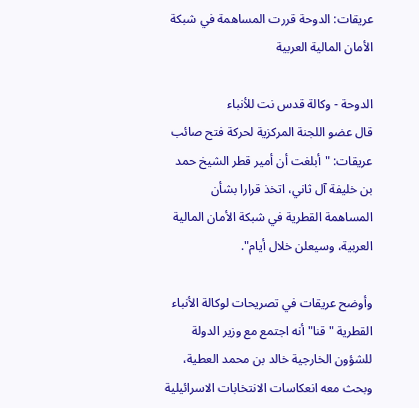عريقات: الدوحة قررت المساهمة في شبكة الأمان المالية العربية

الدوحة - وكالة قدس نت للأنباء
قال عضو اللجنة المركزية لحركة فتح صائب عريقات: "أبلغت أن أمير قطر الشيخ حمد بن خليفة آل ثاني، اتخذ قرارا بشأن المساهمة القطرية في شبكة الأمان المالية العربية، وسيعلن خلال أيام".

وأوضح عريقات في تصريحات لوكالة الأنباء القطرية "قنا" أنه اجتمع مع وزير الدولة للشؤون الخارجية خالد بن محمد العطية، وبحث معه انعكاسات الانتخابات الاسرائيلية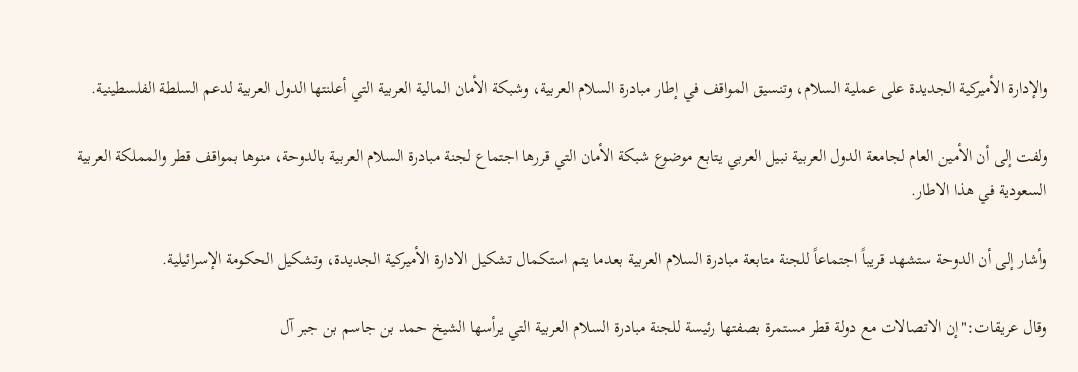والإدارة الأميركية الجديدة على عملية السلام، وتنسيق المواقف في إطار مبادرة السلام العربية، وشبكة الأمان المالية العربية التي أعلنتها الدول العربية لدعم السلطة الفلسطينية.

ولفت إلى أن الأمين العام لجامعة الدول العربية نبيل العربي يتابع موضوع شبكة الأمان التي قررها اجتماع لجنة مبادرة السلام العربية بالدوحة، منوها بمواقف قطر والمملكة العربية السعودية في هذا الاطار.

وأشار إلى أن الدوحة ستشهد قريباً اجتماعاً للجنة متابعة مبادرة السلام العربية بعدما يتم استكمال تشكيل الادارة الأميركية الجديدة، وتشكيل الحكومة الإسرائيلية.

وقال عريقات:"إن الاتصالات مع دولة قطر مستمرة بصفتها رئيسة للجنة مبادرة السلام العربية التي يرأسها الشيخ حمد بن جاسم بن جبر آل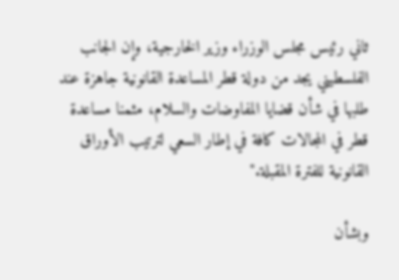ثاني رئيس مجلس الوزراء وزير الخارجية، وإن الجانب الفلسطيني يجد من دولة قطر المساعدة القانونية جاهزة عند طلبها في شأن قضايا المفاوضات والسلام، مثمنا مساعدة قطر في المجالات كافة في إطار السعي لترتيب الأوراق القانونية للفترة المقبلة."

وبشأن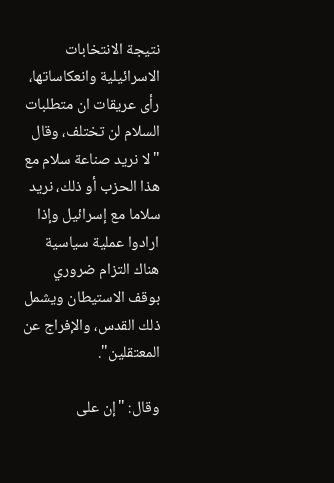نتيجة الانتخابات الاسرائيلية وانعكاساتها، رأى عريقات ان متطلبات السلام لن تختلف، وقال "لا نريد صناعة سلام مع هذا الحزب أو ذلك، نريد سلاما مع إسرائيل وإذا ارادوا عملية سياسية هناك التزام ضروري بوقف الاستيطان ويشمل ذلك القدس، والإفراج عن المعتقلين".

وقال: "إن على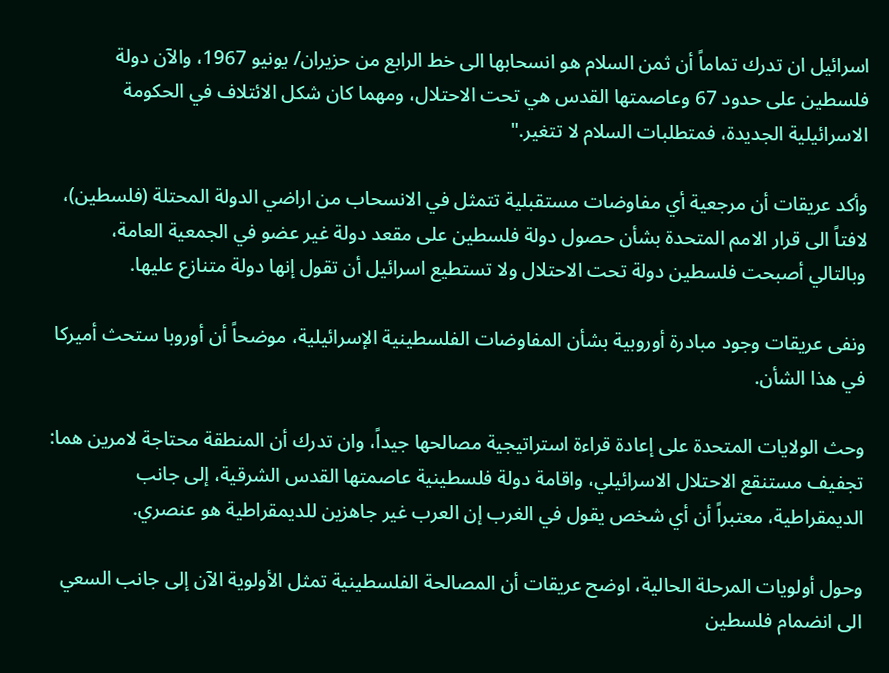اسرائيل ان تدرك تماماً أن ثمن السلام هو انسحابها الى خط الرابع من حزيران/ يونيو 1967، والآن دولة فلسطين على حدود 67 وعاصمتها القدس هي تحت الاحتلال، ومهما كان شكل الائتلاف في الحكومة الاسرائيلية الجديدة، فمتطلبات السلام لا تتغير."

وأكد عريقات أن مرجعية أي مفاوضات مستقبلية تتمثل في الانسحاب من اراضي الدولة المحتلة (فلسطين)، لافتاً الى قرار الامم المتحدة بشأن حصول دولة فلسطين على مقعد دولة غير عضو في الجمعية العامة، وبالتالي أصبحت فلسطين دولة تحت الاحتلال ولا تستطيع اسرائيل أن تقول إنها دولة متنازع عليها.

ونفى عريقات وجود مبادرة أوروبية بشأن المفاوضات الفلسطينية الإسرائيلية، موضحاً أن أوروبا ستحث أميركا في هذا الشأن.

وحث الولايات المتحدة على إعادة قراءة استراتيجية مصالحها جيداً، وان تدرك أن المنطقة محتاجة لامرين هما: تجفيف مستنقع الاحتلال الاسرائيلي، واقامة دولة فلسطينية عاصمتها القدس الشرقية، إلى جانب الديمقراطية، معتبراً أن أي شخص يقول في الغرب إن العرب غير جاهزين للديمقراطية هو عنصري.

وحول أولويات المرحلة الحالية، اوضح عريقات أن المصالحة الفلسطينية تمثل الأولوية الآن إلى جانب السعي الى انضمام فلسطين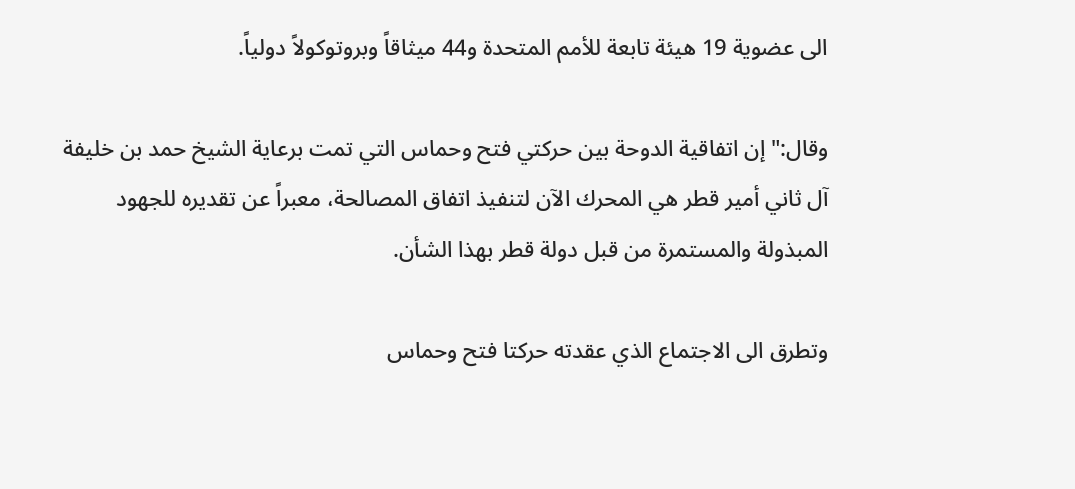الى عضوية 19 هيئة تابعة للأمم المتحدة و44 ميثاقاً وبروتوكولاً دولياً.

وقال:" إن اتفاقية الدوحة بين حركتي فتح وحماس التي تمت برعاية الشيخ حمد بن خليفة آل ثاني أمير قطر هي المحرك الآن لتنفيذ اتفاق المصالحة، معبراً عن تقديره للجهود المبذولة والمستمرة من قبل دولة قطر بهذا الشأن.

وتطرق الى الاجتماع الذي عقدته حركتا فتح وحماس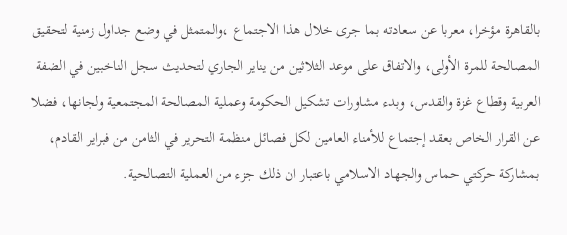بالقاهرة مؤخرا، معربا عن سعادته بما جرى خلال هذا الاجتماع ،والمتمثل في وضع جداول زمنية لتحقيق المصالحة للمرة الأولى، والاتفاق على موعد الثلاثين من يناير الجاري لتحديث سجل الناخبين في الضفة العربية وقطاع غزة والقدس، وبدء مشاورات تشكيل الحكومة وعملية المصالحة المجتمعية ولجانها، فضلا عن القرار الخاص بعقد إجتماع للأمناء العامين لكل فصائل منظمة التحرير في الثامن من فبراير القادم، بمشاركة حركتي حماس والجهاد الاسلامي باعتبار ان ذلك جزء من العملية التصالحية.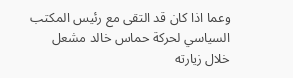وعما اذا كان قد التقى مع رئيس المكتب السياسي لحركة حماس خالد مشعل خلال زيارته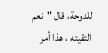للدوحة، قال "نعم التقيته ، هذا أمر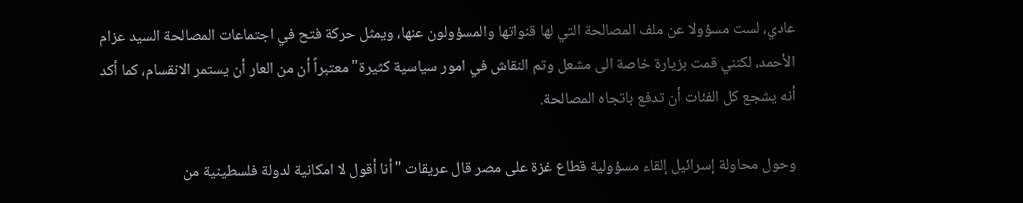عادي، لست مسؤولا عن ملف المصالحة التي لها قنواتها والمسؤولون عنها، ويمثل حركة فتح في اجتماعات المصالحة السيد عزام الأحمد، لكنني قمت بزيارة خاصة الى مشعل وتم النقاش في امور سياسية كثيرة" معتبراً أن من العار أن يستمر الانقسام، كما أكد أنه يشجع كل الفئات أن تدفع باتجاه المصالحة.

وحول محاولة إسرائيل إلقاء مسؤولية قطاع غزة على مصر قال عريقات "أنا أقول لا امكانية لدولة فلسطينية من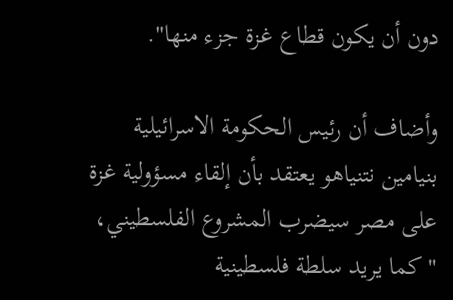دون أن يكون قطاع غزة جزء منها".

وأضاف أن رئيس الحكومة الاسرائيلية بنيامين نتنياهو يعتقد بأن إلقاء مسؤولية غزة على مصر سيضرب المشروع الفلسطيني، "كما يريد سلطة فلسطينية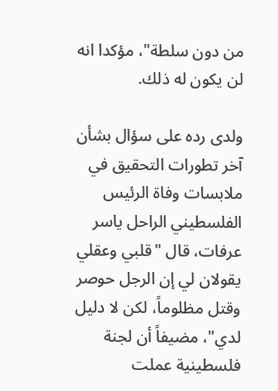من دون سلطة"، مؤكدا انه لن يكون له ذلك.

ولدى رده على سؤال بشأن آخر تطورات التحقيق في ملابسات وفاة الرئيس الفلسطيني الراحل ياسر عرفات، قال "قلبي وعقلي يقولان لي إن الرجل حوصر وقتل مظلوماً، لكن لا دليل لدي"، مضيفاً أن لجنة فلسطينية عملت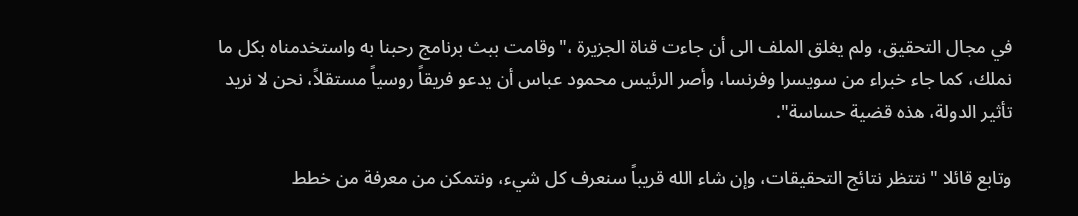في مجال التحقيق، ولم يغلق الملف الى أن جاءت قناة الجزيرة ،"وقامت ببث برنامج رحبنا به واستخدمناه بكل ما نملك، كما جاء خبراء من سويسرا وفرنسا، وأصر الرئيس محمود عباس أن يدعو فريقاً روسياً مستقلاً، نحن لا نريد تأثير الدولة، هذه قضية حساسة".

وتابع قائلا "نتتظر نتائج التحقيقات، وإن شاء الله قريباً سنعرف كل شيء، ونتمكن من معرفة من خطط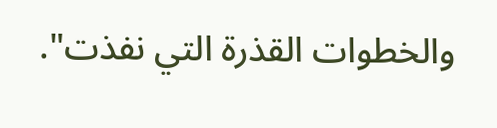والخطوات القذرة التي نفذت".